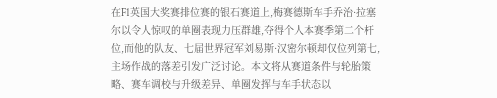在F1英国大奖赛排位赛的银石赛道上,梅赛德斯车手乔治·拉塞尔以令人惊叹的单圈表现力压群雄,夺得个人本赛季第二个杆位,而他的队友、七届世界冠军刘易斯·汉密尔顿却仅位列第七,主场作战的落差引发广泛讨论。本文将从赛道条件与轮胎策略、赛车调校与升级差异、单圈发挥与车手状态以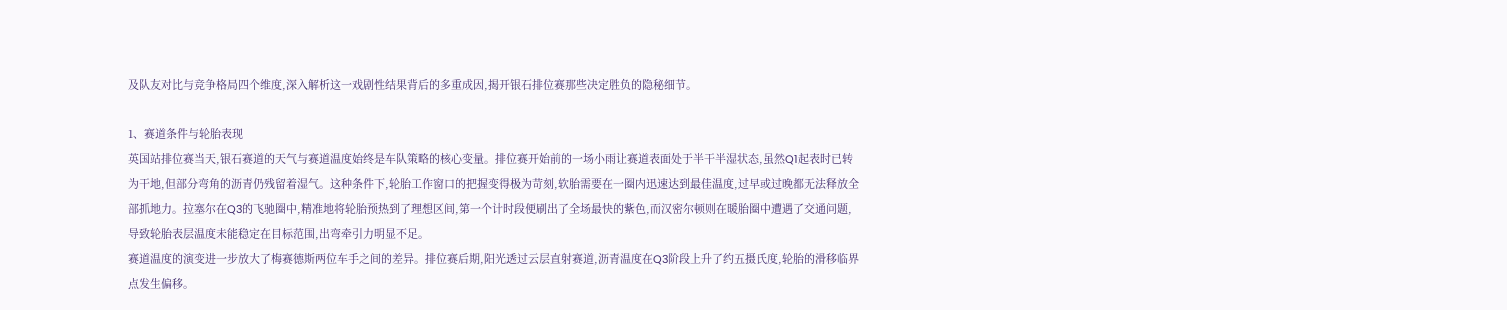及队友对比与竞争格局四个维度,深入解析这一戏剧性结果背后的多重成因,揭开银石排位赛那些决定胜负的隐秘细节。

1、赛道条件与轮胎表现
英国站排位赛当天,银石赛道的天气与赛道温度始终是车队策略的核心变量。排位赛开始前的一场小雨让赛道表面处于半干半湿状态,虽然Q1起表时已转为干地,但部分弯角的沥青仍残留着湿气。这种条件下,轮胎工作窗口的把握变得极为苛刻,软胎需要在一圈内迅速达到最佳温度,过早或过晚都无法释放全部抓地力。拉塞尔在Q3的飞驰圈中,精准地将轮胎预热到了理想区间,第一个计时段便刷出了全场最快的紫色,而汉密尔顿则在暖胎圈中遭遇了交通问题,导致轮胎表层温度未能稳定在目标范围,出弯牵引力明显不足。
赛道温度的演变进一步放大了梅赛德斯两位车手之间的差异。排位赛后期,阳光透过云层直射赛道,沥青温度在Q3阶段上升了约五摄氏度,轮胎的滑移临界点发生偏移。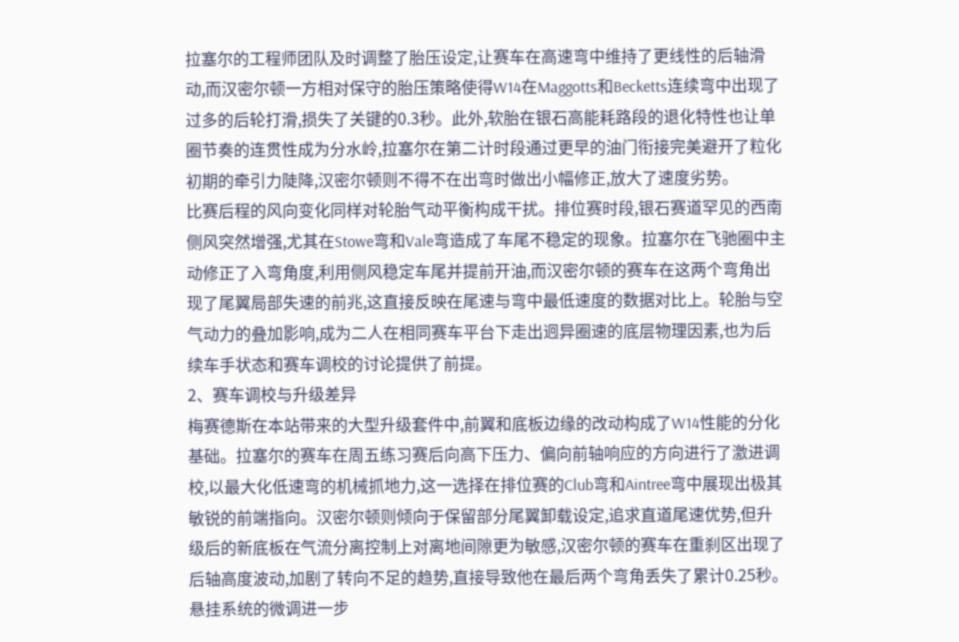拉塞尔的工程师团队及时调整了胎压设定,让赛车在高速弯中维持了更线性的后轴滑动,而汉密尔顿一方相对保守的胎压策略使得W14在Maggotts和Becketts连续弯中出现了过多的后轮打滑,损失了关键的0.3秒。此外,软胎在银石高能耗路段的退化特性也让单圈节奏的连贯性成为分水岭,拉塞尔在第二计时段通过更早的油门衔接完美避开了粒化初期的牵引力陡降,汉密尔顿则不得不在出弯时做出小幅修正,放大了速度劣势。
比赛后程的风向变化同样对轮胎气动平衡构成干扰。排位赛时段,银石赛道罕见的西南侧风突然增强,尤其在Stowe弯和Vale弯造成了车尾不稳定的现象。拉塞尔在飞驰圈中主动修正了入弯角度,利用侧风稳定车尾并提前开油,而汉密尔顿的赛车在这两个弯角出现了尾翼局部失速的前兆,这直接反映在尾速与弯中最低速度的数据对比上。轮胎与空气动力的叠加影响,成为二人在相同赛车平台下走出迥异圈速的底层物理因素,也为后续车手状态和赛车调校的讨论提供了前提。
2、赛车调校与升级差异
梅赛德斯在本站带来的大型升级套件中,前翼和底板边缘的改动构成了W14性能的分化基础。拉塞尔的赛车在周五练习赛后向高下压力、偏向前轴响应的方向进行了激进调校,以最大化低速弯的机械抓地力,这一选择在排位赛的Club弯和Aintree弯中展现出极其敏锐的前端指向。汉密尔顿则倾向于保留部分尾翼卸载设定,追求直道尾速优势,但升级后的新底板在气流分离控制上对离地间隙更为敏感,汉密尔顿的赛车在重刹区出现了后轴高度波动,加剧了转向不足的趋势,直接导致他在最后两个弯角丢失了累计0.25秒。
悬挂系统的微调进一步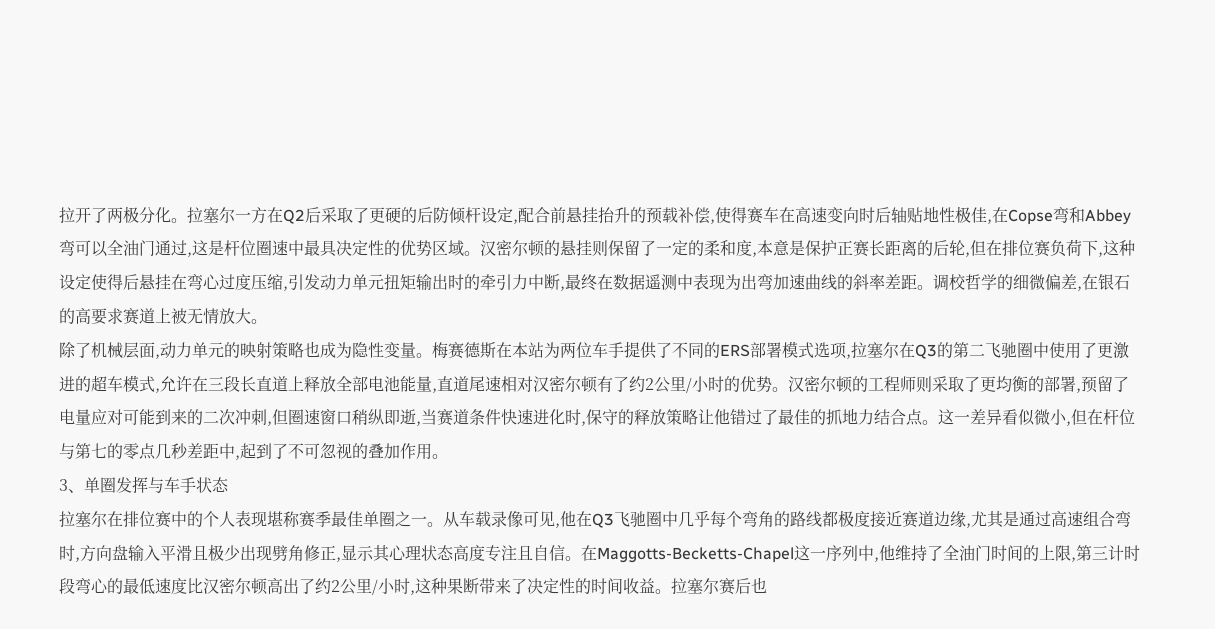拉开了两极分化。拉塞尔一方在Q2后采取了更硬的后防倾杆设定,配合前悬挂抬升的预载补偿,使得赛车在高速变向时后轴贴地性极佳,在Copse弯和Abbey弯可以全油门通过,这是杆位圈速中最具决定性的优势区域。汉密尔顿的悬挂则保留了一定的柔和度,本意是保护正赛长距离的后轮,但在排位赛负荷下,这种设定使得后悬挂在弯心过度压缩,引发动力单元扭矩输出时的牵引力中断,最终在数据遥测中表现为出弯加速曲线的斜率差距。调校哲学的细微偏差,在银石的高要求赛道上被无情放大。
除了机械层面,动力单元的映射策略也成为隐性变量。梅赛德斯在本站为两位车手提供了不同的ERS部署模式选项,拉塞尔在Q3的第二飞驰圈中使用了更激进的超车模式,允许在三段长直道上释放全部电池能量,直道尾速相对汉密尔顿有了约2公里/小时的优势。汉密尔顿的工程师则采取了更均衡的部署,预留了电量应对可能到来的二次冲刺,但圈速窗口稍纵即逝,当赛道条件快速进化时,保守的释放策略让他错过了最佳的抓地力结合点。这一差异看似微小,但在杆位与第七的零点几秒差距中,起到了不可忽视的叠加作用。
3、单圈发挥与车手状态
拉塞尔在排位赛中的个人表现堪称赛季最佳单圈之一。从车载录像可见,他在Q3飞驰圈中几乎每个弯角的路线都极度接近赛道边缘,尤其是通过高速组合弯时,方向盘输入平滑且极少出现劈角修正,显示其心理状态高度专注且自信。在Maggotts-Becketts-Chapel这一序列中,他维持了全油门时间的上限,第三计时段弯心的最低速度比汉密尔顿高出了约2公里/小时,这种果断带来了决定性的时间收益。拉塞尔赛后也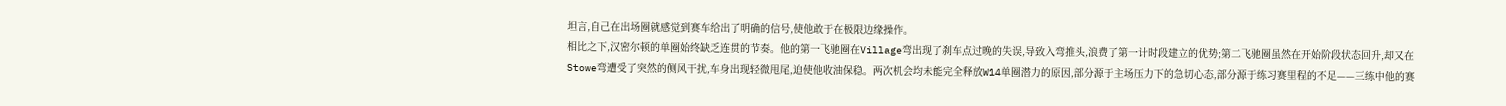坦言,自己在出场圈就感觉到赛车给出了明确的信号,使他敢于在极限边缘操作。
相比之下,汉密尔顿的单圈始终缺乏连贯的节奏。他的第一飞驰圈在Village弯出现了刹车点过晚的失误,导致入弯推头,浪费了第一计时段建立的优势;第二飞驰圈虽然在开始阶段状态回升,却又在Stowe弯遭受了突然的侧风干扰,车身出现轻微甩尾,迫使他收油保稳。两次机会均未能完全释放W14单圈潜力的原因,部分源于主场压力下的急切心态,部分源于练习赛里程的不足——三练中他的赛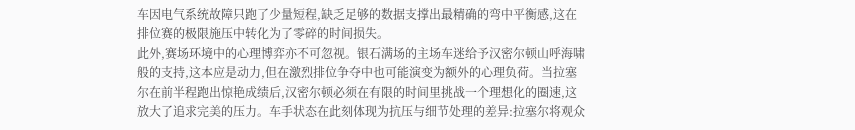车因电气系统故障只跑了少量短程,缺乏足够的数据支撑出最精确的弯中平衡感,这在排位赛的极限施压中转化为了零碎的时间损失。
此外,赛场环境中的心理博弈亦不可忽视。银石满场的主场车迷给予汉密尔顿山呼海啸般的支持,这本应是动力,但在激烈排位争夺中也可能演变为额外的心理负荷。当拉塞尔在前半程跑出惊艳成绩后,汉密尔顿必须在有限的时间里挑战一个理想化的圈速,这放大了追求完美的压力。车手状态在此刻体现为抗压与细节处理的差异:拉塞尔将观众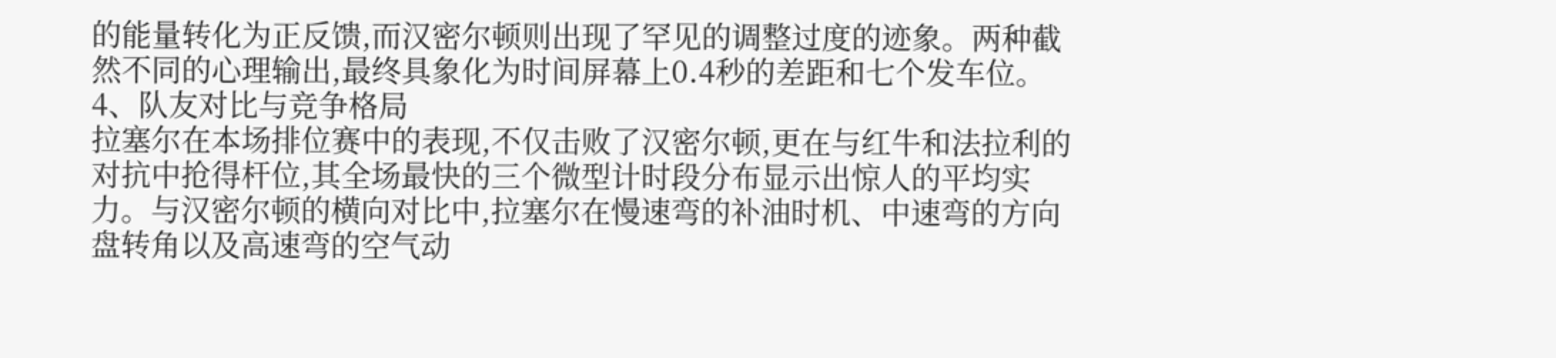的能量转化为正反馈,而汉密尔顿则出现了罕见的调整过度的迹象。两种截然不同的心理输出,最终具象化为时间屏幕上0.4秒的差距和七个发车位。
4、队友对比与竞争格局
拉塞尔在本场排位赛中的表现,不仅击败了汉密尔顿,更在与红牛和法拉利的对抗中抢得杆位,其全场最快的三个微型计时段分布显示出惊人的平均实力。与汉密尔顿的横向对比中,拉塞尔在慢速弯的补油时机、中速弯的方向盘转角以及高速弯的空气动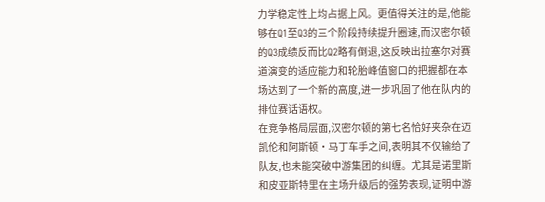力学稳定性上均占据上风。更值得关注的是,他能够在Q1至Q3的三个阶段持续提升圈速,而汉密尔顿的Q3成绩反而比Q2略有倒退,这反映出拉塞尔对赛道演变的适应能力和轮胎峰值窗口的把握都在本场达到了一个新的高度,进一步巩固了他在队内的排位赛话语权。
在竞争格局层面,汉密尔顿的第七名恰好夹杂在迈凯伦和阿斯顿·马丁车手之间,表明其不仅输给了队友,也未能突破中游集团的纠缠。尤其是诺里斯和皮亚斯特里在主场升级后的强势表现,证明中游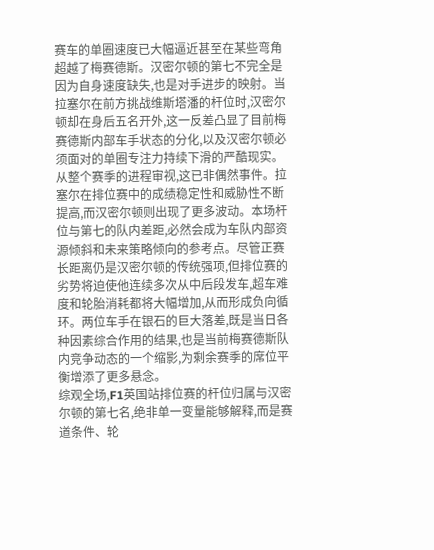赛车的单圈速度已大幅逼近甚至在某些弯角超越了梅赛德斯。汉密尔顿的第七不完全是因为自身速度缺失,也是对手进步的映射。当拉塞尔在前方挑战维斯塔潘的杆位时,汉密尔顿却在身后五名开外,这一反差凸显了目前梅赛德斯内部车手状态的分化,以及汉密尔顿必须面对的单圈专注力持续下滑的严酷现实。
从整个赛季的进程审视,这已非偶然事件。拉塞尔在排位赛中的成绩稳定性和威胁性不断提高,而汉密尔顿则出现了更多波动。本场杆位与第七的队内差距,必然会成为车队内部资源倾斜和未来策略倾向的参考点。尽管正赛长距离仍是汉密尔顿的传统强项,但排位赛的劣势将迫使他连续多次从中后段发车,超车难度和轮胎消耗都将大幅增加,从而形成负向循环。两位车手在银石的巨大落差,既是当日各种因素综合作用的结果,也是当前梅赛德斯队内竞争动态的一个缩影,为剩余赛季的席位平衡增添了更多悬念。
综观全场,F1英国站排位赛的杆位归属与汉密尔顿的第七名,绝非单一变量能够解释,而是赛道条件、轮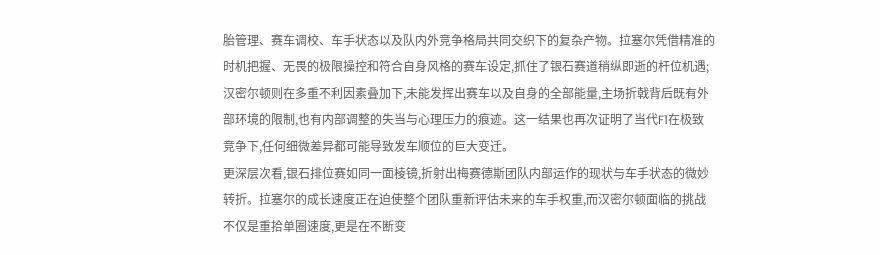胎管理、赛车调校、车手状态以及队内外竞争格局共同交织下的复杂产物。拉塞尔凭借精准的时机把握、无畏的极限操控和符合自身风格的赛车设定,抓住了银石赛道稍纵即逝的杆位机遇;汉密尔顿则在多重不利因素叠加下,未能发挥出赛车以及自身的全部能量,主场折戟背后既有外部环境的限制,也有内部调整的失当与心理压力的痕迹。这一结果也再次证明了当代F1在极致竞争下,任何细微差异都可能导致发车顺位的巨大变迁。
更深层次看,银石排位赛如同一面棱镜,折射出梅赛德斯团队内部运作的现状与车手状态的微妙转折。拉塞尔的成长速度正在迫使整个团队重新评估未来的车手权重,而汉密尔顿面临的挑战不仅是重拾单圈速度,更是在不断变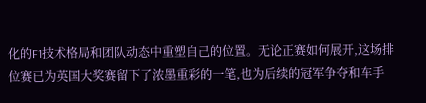化的F1技术格局和团队动态中重塑自己的位置。无论正赛如何展开,这场排位赛已为英国大奖赛留下了浓墨重彩的一笔,也为后续的冠军争夺和车手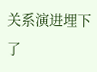关系演进埋下了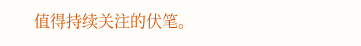值得持续关注的伏笔。